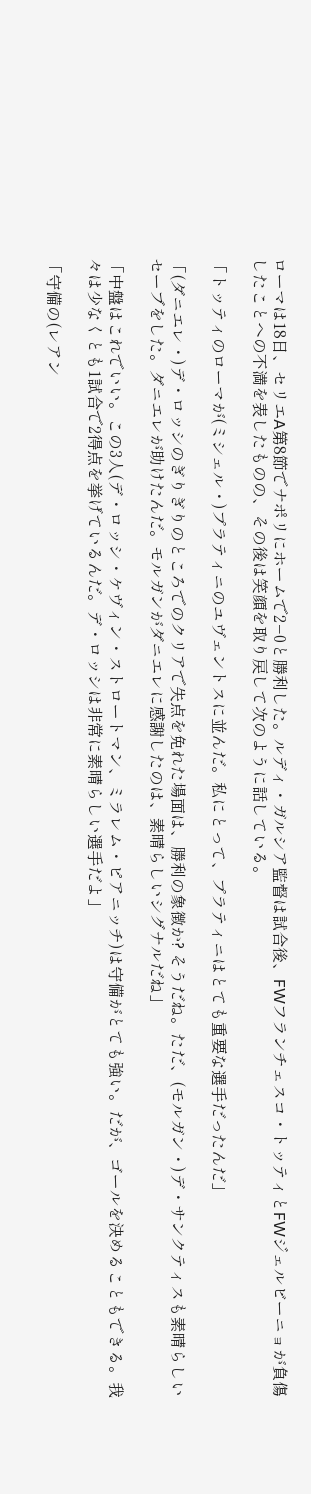ローマは18日、セリエA第8節でナポリにホームで2−0と勝利した。ルディ・ガルシア監督は試合後、FWフランチェスコ・トッティとFWジェルビーニョが負傷したことへの不満を表したものの、その後は笑顔を取り戻して次のように話している。

「トッティのローマが(ミシェル・)プラティニのユヴェントスに並んだ。私にとって、プラティニはとても重要な選手だったんだ」

「(ダニエレ・)デ・ロッシのぎりぎりのところでのクリアで失点を免れた場面は、勝利の象徴か? そうだね。ただ、(モルガン・)デ・サンクティスも素晴らしいセーブをした。ダニエレが助けたんだ。モルガンがダニエレに感謝したのは、素晴らしいシグナルだね」

「中盤はこれでいい。この3人(デ・ロッシ・ケヴィン・ストロートマン、ミラレム・ピアニッチ)は守備がとても強い。だが、ゴールを決めることもできる。我々は少なくとも1試合で2得点を挙げているんだ。デ・ロッシは非常に素晴らしい選手だよ」

「守備の(レアン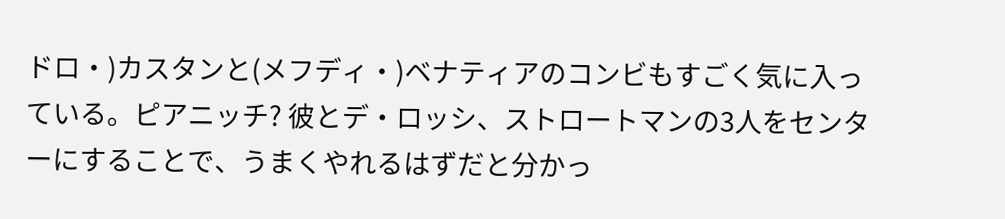ドロ・)カスタンと(メフディ・)ベナティアのコンビもすごく気に入っている。ピアニッチ? 彼とデ・ロッシ、ストロートマンの3人をセンターにすることで、うまくやれるはずだと分かっ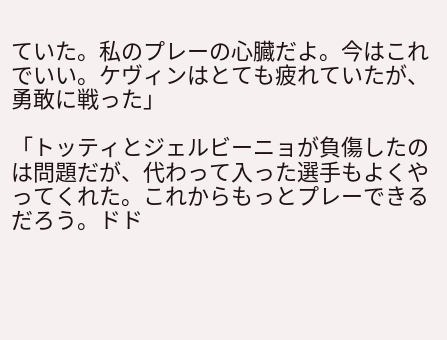ていた。私のプレーの心臓だよ。今はこれでいい。ケヴィンはとても疲れていたが、勇敢に戦った」

「トッティとジェルビーニョが負傷したのは問題だが、代わって入った選手もよくやってくれた。これからもっとプレーできるだろう。ドド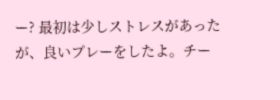ー? 最初は少しストレスがあったが、良いプレーをしたよ。チー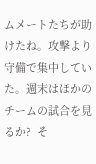ムメートたちが助けたね。攻撃より守備で集中していた。週末はほかのチームの試合を見るか?  そ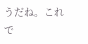うだね。これで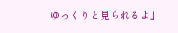ゆっくりと見られるよ」